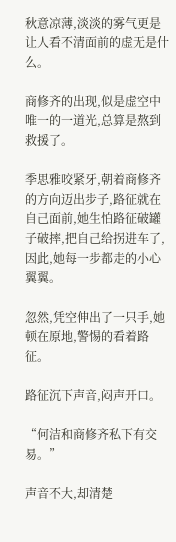秋意凉薄,淡淡的雾气更是让人看不清面前的虚无是什么。

商修齐的出现,似是虚空中唯一的一道光,总算是熬到救援了。

季思雅咬紧牙,朝着商修齐的方向迈出步子,路征就在自己面前,她生怕路征破罐子破摔,把自己给拐进车了,因此,她每一步都走的小心翼翼。

忽然,凭空伸出了一只手,她顿在原地,警惕的看着路征。

路征沉下声音,闷声开口。

“何洁和商修齐私下有交易。”

声音不大,却清楚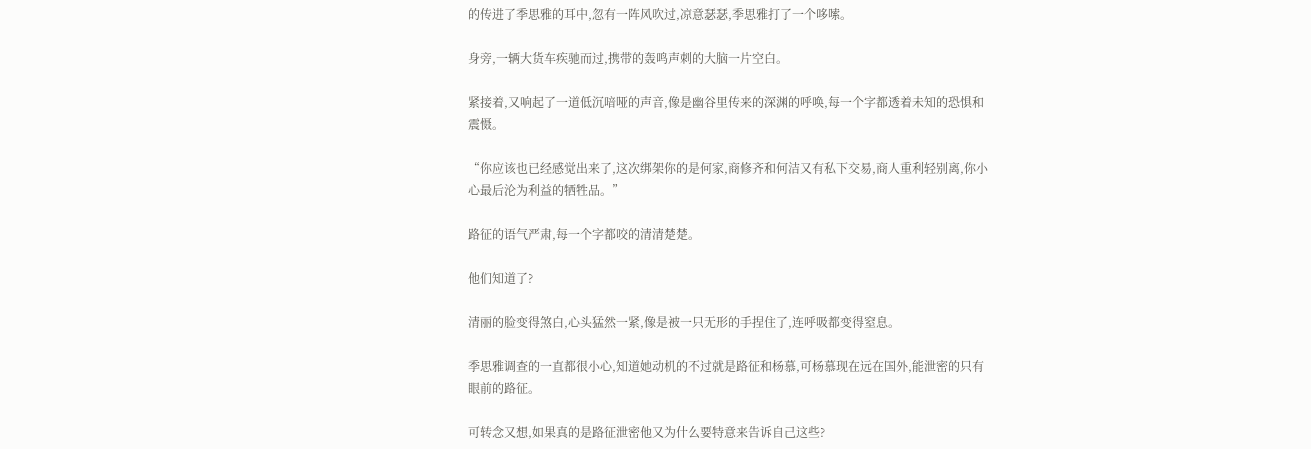的传进了季思雅的耳中,忽有一阵风吹过,凉意瑟瑟,季思雅打了一个哆嗦。

身旁,一辆大货车疾驰而过,携带的轰鸣声刺的大脑一片空白。

紧接着,又响起了一道低沉喑哑的声音,像是幽谷里传来的深渊的呼唤,每一个字都透着未知的恐惧和震慑。

“你应该也已经感觉出来了,这次绑架你的是何家,商修齐和何洁又有私下交易,商人重利轻别离,你小心最后沦为利益的牺牲品。”

路征的语气严肃,每一个字都咬的清清楚楚。

他们知道了?

清丽的脸变得煞白,心头猛然一紧,像是被一只无形的手捏住了,连呼吸都变得窒息。

季思雅调查的一直都很小心,知道她动机的不过就是路征和杨慕,可杨慕现在远在国外,能泄密的只有眼前的路征。

可转念又想,如果真的是路征泄密他又为什么要特意来告诉自己这些?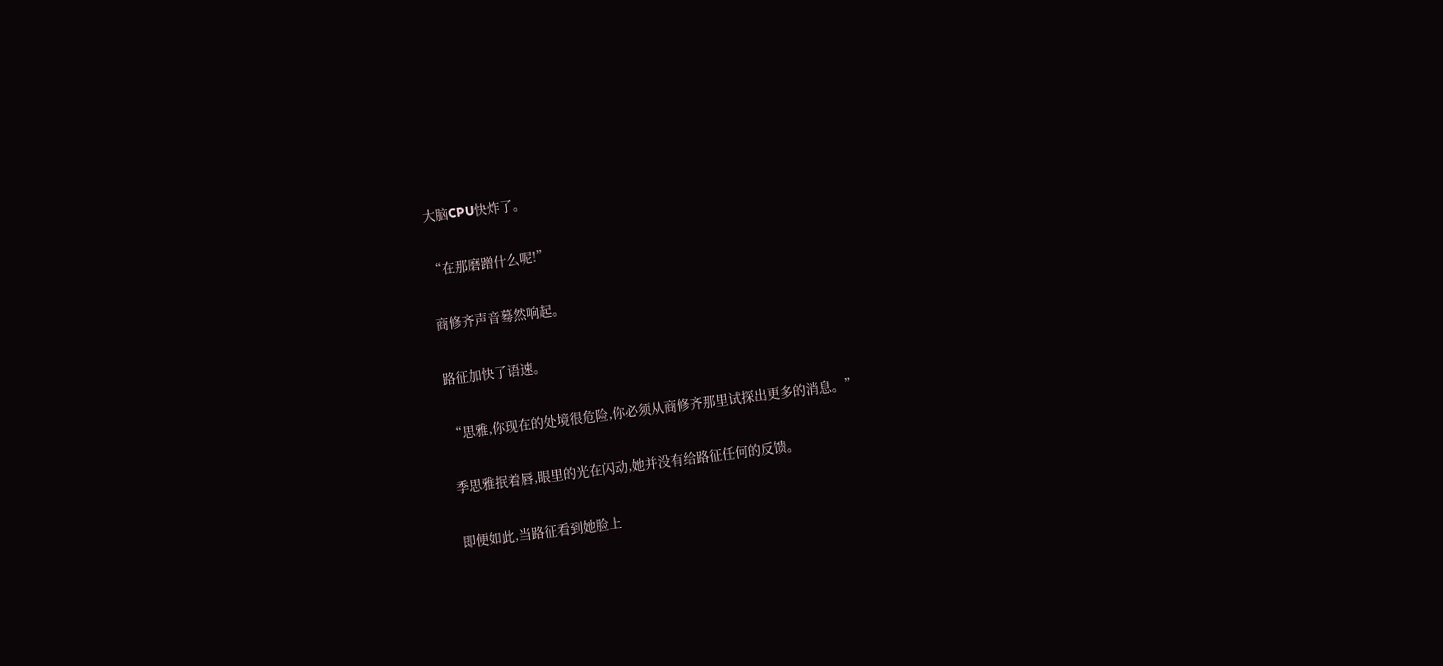大脑CPU快炸了。

“在那磨蹭什么呢!”

商修齐声音蓦然响起。

路征加快了语速。

“思雅,你现在的处境很危险,你必须从商修齐那里试探出更多的消息。”

季思雅抿着唇,眼里的光在闪动,她并没有给路征任何的反馈。

即便如此,当路征看到她脸上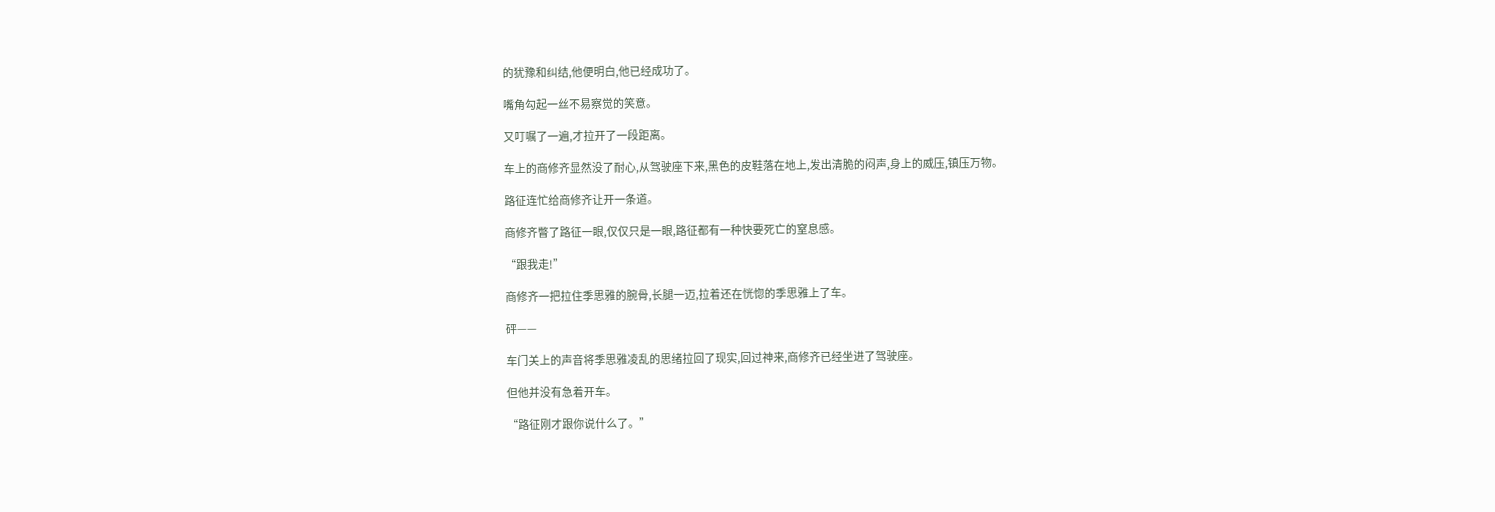的犹豫和纠结,他便明白,他已经成功了。

嘴角勾起一丝不易察觉的笑意。

又叮嘱了一遍,才拉开了一段距离。

车上的商修齐显然没了耐心,从驾驶座下来,黑色的皮鞋落在地上,发出清脆的闷声,身上的威压,镇压万物。

路征连忙给商修齐让开一条道。

商修齐瞥了路征一眼,仅仅只是一眼,路征都有一种快要死亡的窒息感。

“跟我走!”

商修齐一把拉住季思雅的腕骨,长腿一迈,拉着还在恍惚的季思雅上了车。

砰——

车门关上的声音将季思雅凌乱的思绪拉回了现实,回过神来,商修齐已经坐进了驾驶座。

但他并没有急着开车。

“路征刚才跟你说什么了。”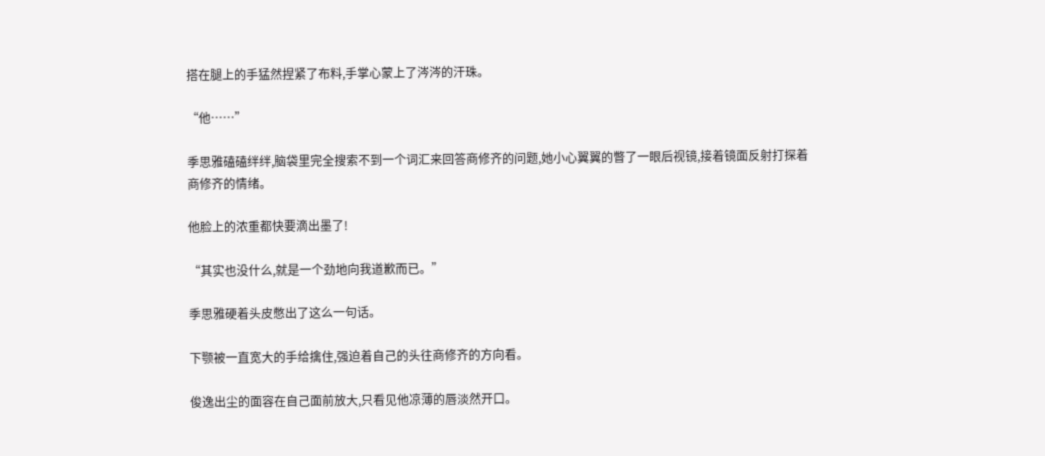搭在腿上的手猛然捏紧了布料,手掌心蒙上了涔涔的汗珠。

“他……”

季思雅磕磕绊绊,脑袋里完全搜索不到一个词汇来回答商修齐的问题,她小心翼翼的瞥了一眼后视镜,接着镜面反射打探着商修齐的情绪。

他脸上的浓重都快要滴出墨了!

“其实也没什么,就是一个劲地向我道歉而已。”

季思雅硬着头皮憋出了这么一句话。

下颚被一直宽大的手给擒住,强迫着自己的头往商修齐的方向看。

俊逸出尘的面容在自己面前放大,只看见他凉薄的唇淡然开口。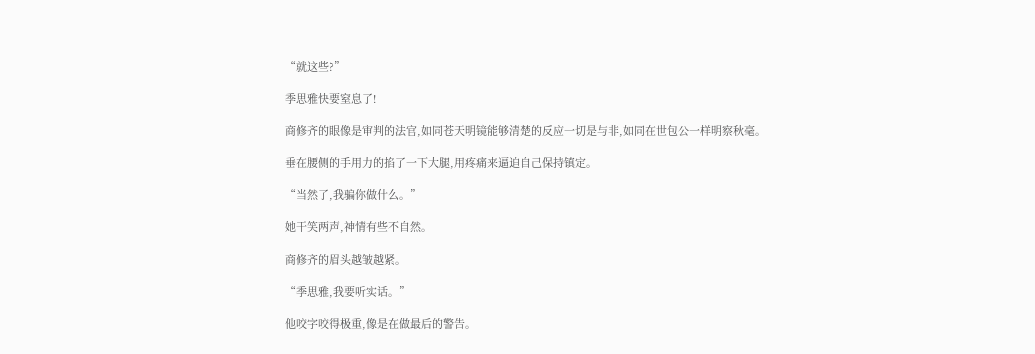“就这些?”

季思雅快要窒息了!

商修齐的眼像是审判的法官,如同苍天明镜能够清楚的反应一切是与非,如同在世包公一样明察秋毫。

垂在腰侧的手用力的掐了一下大腿,用疼痛来逼迫自己保持镇定。

“当然了,我骗你做什么。”

她干笑两声,神情有些不自然。

商修齐的眉头越皱越紧。

“季思雅,我要听实话。”

他咬字咬得极重,像是在做最后的警告。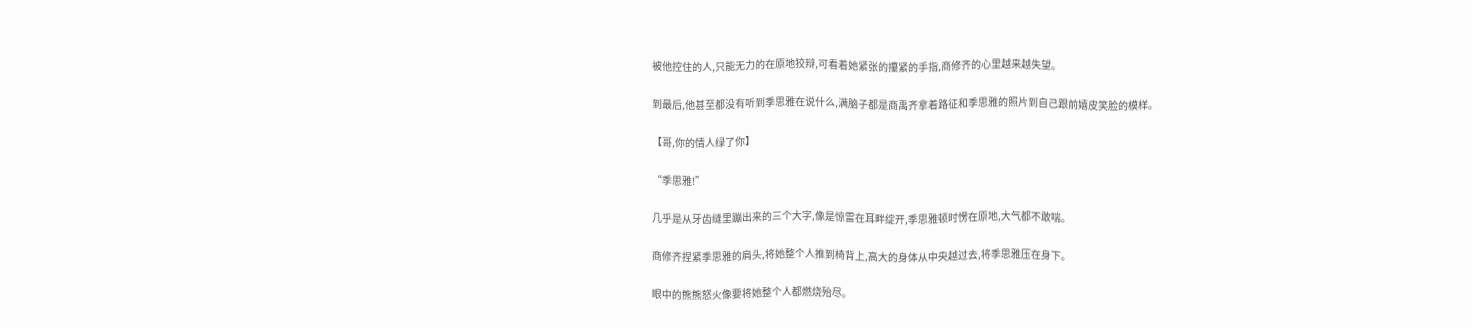被他控住的人,只能无力的在原地狡辩,可看着她紧张的攥紧的手指,商修齐的心里越来越失望。

到最后,他甚至都没有听到季思雅在说什么,满脑子都是商禹齐拿着路征和季思雅的照片到自己跟前嬉皮笑脸的模样。

【哥,你的情人绿了你】

“季思雅!”

几乎是从牙齿缝里蹦出来的三个大字,像是惊雷在耳畔绽开,季思雅顿时愣在原地,大气都不敢喘。

商修齐捏紧季思雅的肩头,将她整个人推到椅背上,高大的身体从中央越过去,将季思雅压在身下。

眼中的熊熊怒火像要将她整个人都燃烧殆尽。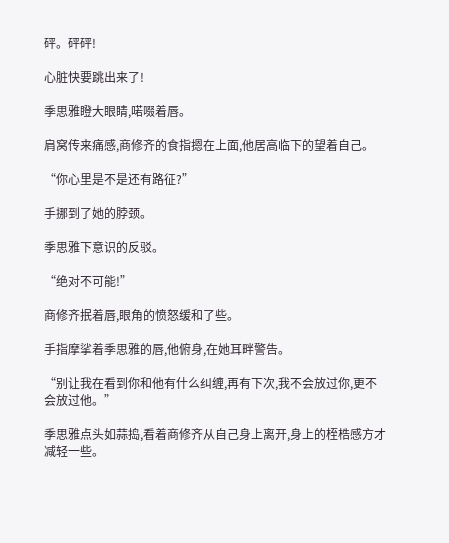砰。砰砰!

心脏快要跳出来了!

季思雅瞪大眼睛,喏啜着唇。

肩窝传来痛感,商修齐的食指摁在上面,他居高临下的望着自己。

“你心里是不是还有路征?”

手挪到了她的脖颈。

季思雅下意识的反驳。

“绝对不可能!”

商修齐抿着唇,眼角的愤怒缓和了些。

手指摩挲着季思雅的唇,他俯身,在她耳畔警告。

“别让我在看到你和他有什么纠缠,再有下次,我不会放过你,更不会放过他。”

季思雅点头如蒜捣,看着商修齐从自己身上离开,身上的桎梏感方才减轻一些。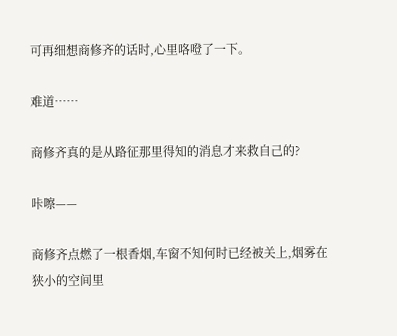可再细想商修齐的话时,心里咯噔了一下。

难道……

商修齐真的是从路征那里得知的消息才来救自己的?

咔嚓——

商修齐点燃了一根香烟,车窗不知何时已经被关上,烟雾在狭小的空间里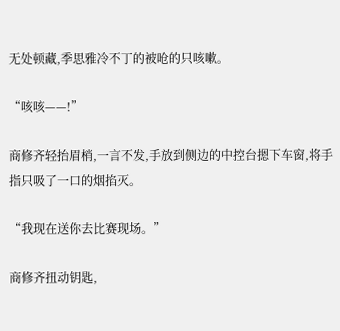无处顿藏,季思雅冷不丁的被呛的只咳嗽。

“咳咳——!”

商修齐轻抬眉梢,一言不发,手放到侧边的中控台摁下车窗,将手指只吸了一口的烟掐灭。

“我现在送你去比赛现场。”

商修齐扭动钥匙,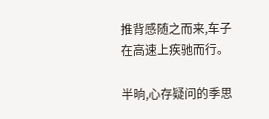推背感随之而来,车子在高速上疾驰而行。

半晌,心存疑问的季思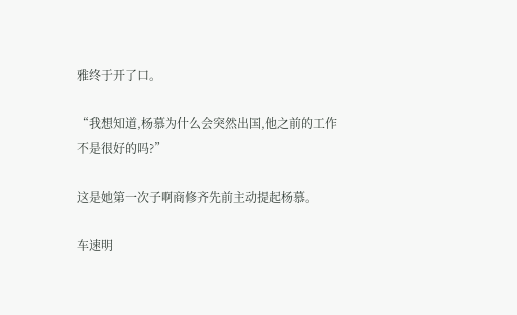雅终于开了口。

“我想知道,杨慕为什么会突然出国,他之前的工作不是很好的吗?”

这是她第一次子啊商修齐先前主动提起杨慕。

车速明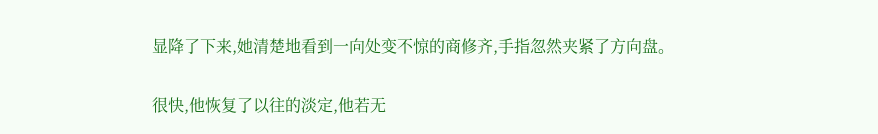显降了下来,她清楚地看到一向处变不惊的商修齐,手指忽然夹紧了方向盘。

很快,他恢复了以往的淡定,他若无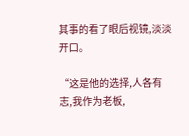其事的看了眼后视镜,淡淡开口。

“这是他的选择,人各有志,我作为老板,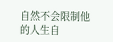自然不会限制他的人生自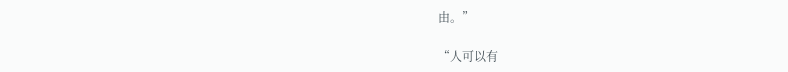由。”

“人可以有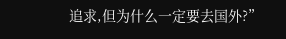追求,但为什么一定要去国外?”